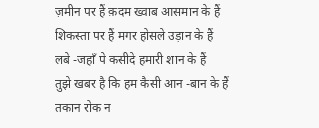ज़मीन पर हैं क़दम ख्वाब आसमान के हैं
शिकस्ता पर हैं मगर होसले उड़ान के हैं
लबे -जहाँ पे कसीदे हमारी शान के हैं
तुझे खबर है कि हम कैसी आन -बान के हैं
तकान रोक न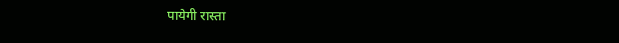पायेगी रास्ता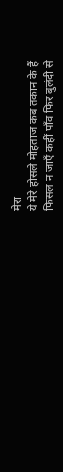मेरा
ये मेरे होसले मोहताज कब तकान के हैं
फिसल न जाएँ कहीं पाँव फिर बुलंदी से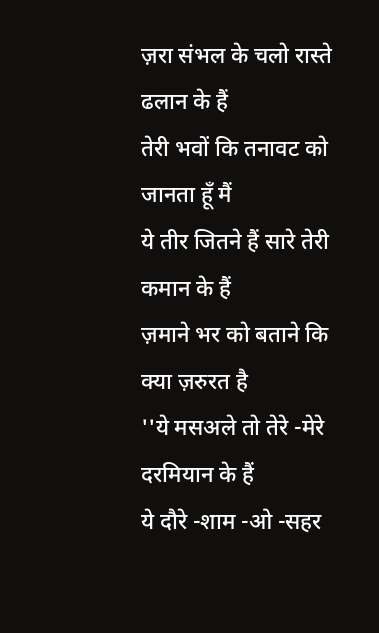ज़रा संभल के चलो रास्ते ढलान के हैं
तेरी भवों कि तनावट को जानता हूँ मैं
ये तीर जितने हैं सारे तेरी कमान के हैं
ज़माने भर को बताने कि क्या ज़रुरत है
''ये मसअले तो तेरे -मेरे दरमियान के हैं
ये दौरे -शाम -ओ -सहर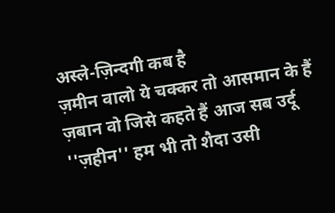अस्ले-ज़िन्दगी कब है
ज़मीन वालो ये चक्कर तो आसमान के हैं
ज़बान वो जिसे कहते हैं आज सब उर्दू
''ज़हीन'' हम भी तो शैदा उसी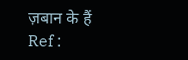ज़बान के हैं
Ref :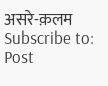असरे-क़लम
Subscribe to:
Post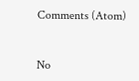Comments (Atom)


No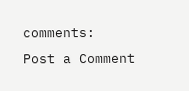comments:
Post a Comment